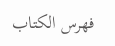فهرس الكتاب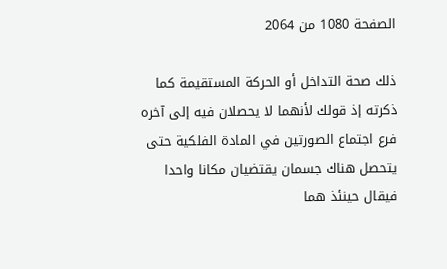الصفحة 1080 من 2064

ذلك صحة التداخل أو الحركة المستقيمة كما ذكرته إذ قولك لأنهما لا يحصلان فيه إلى آخره فرع اجتماع الصورتين في المادة الفلكية حتى يتحصل هناك جسمان يقتضيان مكانا واحدا فيقال حينئذ هما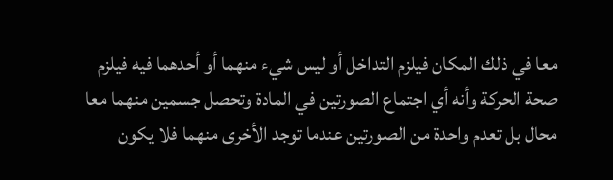معا في ذلك المكان فيلزم التداخل أو ليس شيء منهما أو أحدهما فيه فيلزم صحة الحركة وأنه أي اجتماع الصورتين في المادة وتحصل جسمين منهما معا محال بل تعدم واحدة من الصورتين عندما توجد الأخرى منهما فلا يكون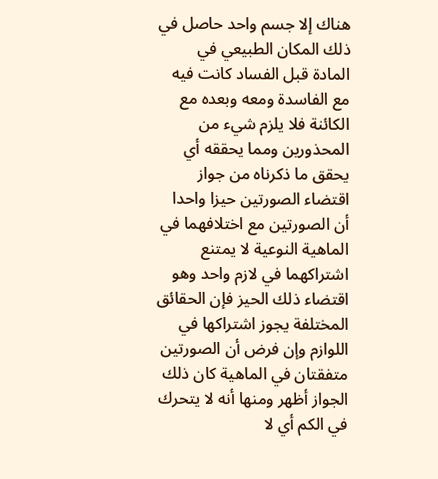هناك إلا جسم واحد حاصل في ذلك المكان الطبيعي في المادة قبل الفساد كانت فيه مع الفاسدة ومعه وبعده مع الكائنة فلا يلزم شيء من المحذورين ومما يحققه أي يحقق ما ذكرناه من جواز اقتضاء الصورتين حيزا واحدا أن الصورتين مع اختلافهما في الماهية النوعية لا يمتنع اشتراكهما في لازم واحد وهو اقتضاء ذلك الحيز فإن الحقائق المختلفة يجوز اشتراكها في اللوازم وإن فرض أن الصورتين متفقتان في الماهية كان ذلك الجواز أظهر ومنها أنه لا يتحرك في الكم أي لا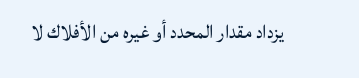يزداد مقدار المحدد أو غيره من الأفلاك لا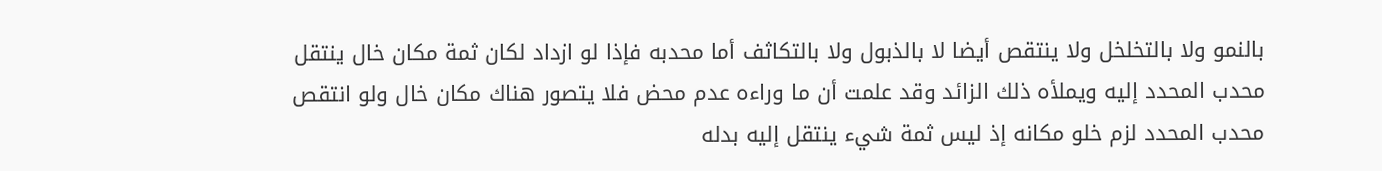بالنمو ولا بالتخلخل ولا ينتقص أيضا لا بالذبول ولا بالتكاثف أما محدبه فإذا لو ازداد لكان ثمة مكان خال ينتقل محدب المحدد إليه ويملأه ذلك الزائد وقد علمت أن ما وراءه عدم محض فلا يتصور هناك مكان خال ولو انتقص محدب المحدد لزم خلو مكانه إذ ليس ثمة شيء ينتقل إليه بدله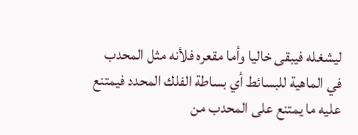ليشغله فيبقى خاليا وأما مقعره فلأنه مثل المحدب في الماهية للبسائط أي بساطة الفلك المحدد فيمتنع عليه ما يمتنع على المحدب من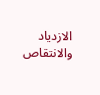الازدياد والانتقاص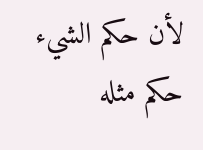لأن حكم الشيء حكم مثله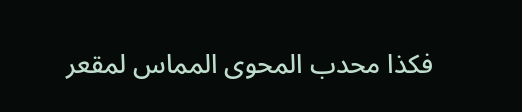فكذا محدب المحوى المماس لمقعر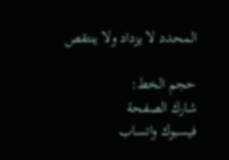المحدد لا يزداد ولا ينتقص

حجم الخط:
شارك الصفحة
فيسبوك واتساب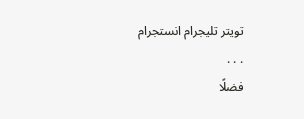تويتر تليجرام انستجرام
. . .
فضلًا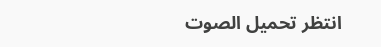انتظر تحميل الصوت